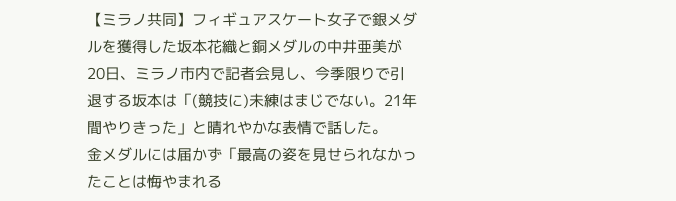【ミラノ共同】フィギュアスケート女子で銀メダルを獲得した坂本花織と銅メダルの中井亜美が20日、ミラノ市内で記者会見し、今季限りで引退する坂本は「(競技に)未練はまじでない。21年間やりきった」と晴れやかな表情で話した。
金メダルには届かず「最高の姿を見せられなかったことは悔やまれる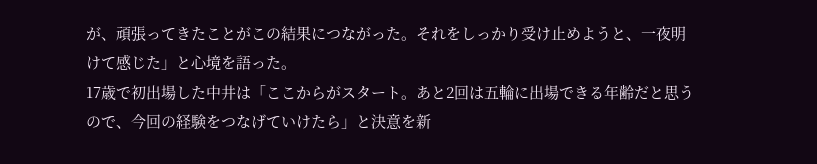が、頑張ってきたことがこの結果につながった。それをしっかり受け止めようと、一夜明けて感じた」と心境を語った。
17歳で初出場した中井は「ここからがスタート。あと2回は五輪に出場できる年齢だと思うので、今回の経験をつなげていけたら」と決意を新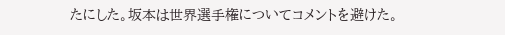たにした。坂本は世界選手権についてコメントを避けた。